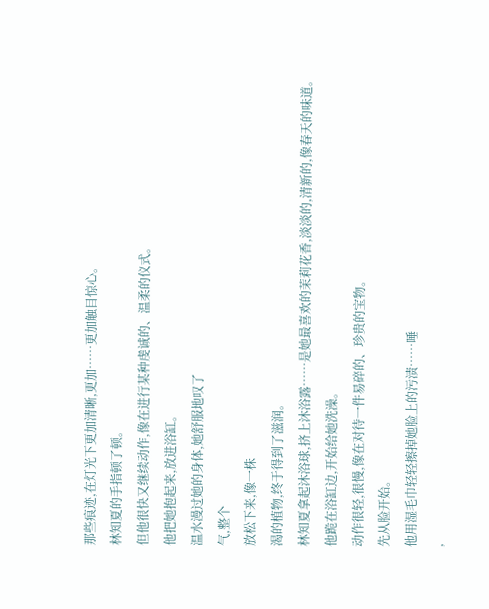那些痕迹,在灯光下更加清晰,更加……更加触目惊心。
林知夏的手指顿了顿。
但他很快又继续动作,像在进行某种虔诚的、温柔的仪式。
他把她抱起来,放进浴缸。
温水漫过她的身体,她舒服地叹了
气,整个
放松下来,像一株
渴的植物,终于得到了滋润。
林知夏拿起沐浴球,挤上沐浴露……是她最喜欢的茉莉花香,淡淡的,清新的,像春天的味道。
他跪在浴缸边,开始给她洗澡。
动作很轻,很慢,像在对待一件易碎的、珍贵的宝物。
先从脸开始。
他用湿毛巾轻轻擦掉她脸上的污渍……唾
,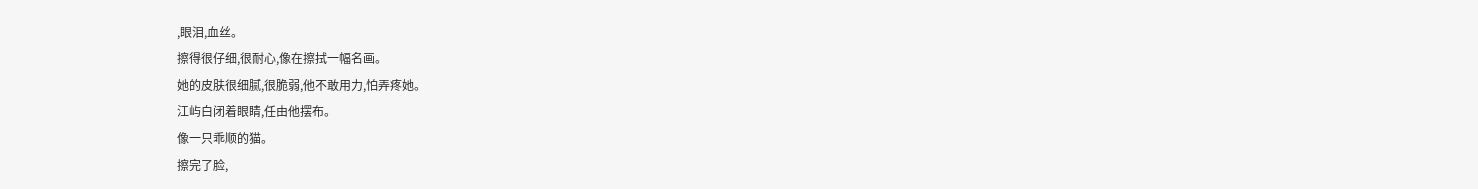,眼泪,血丝。
擦得很仔细,很耐心,像在擦拭一幅名画。
她的皮肤很细腻,很脆弱,他不敢用力,怕弄疼她。
江屿白闭着眼睛,任由他摆布。
像一只乖顺的猫。
擦完了脸,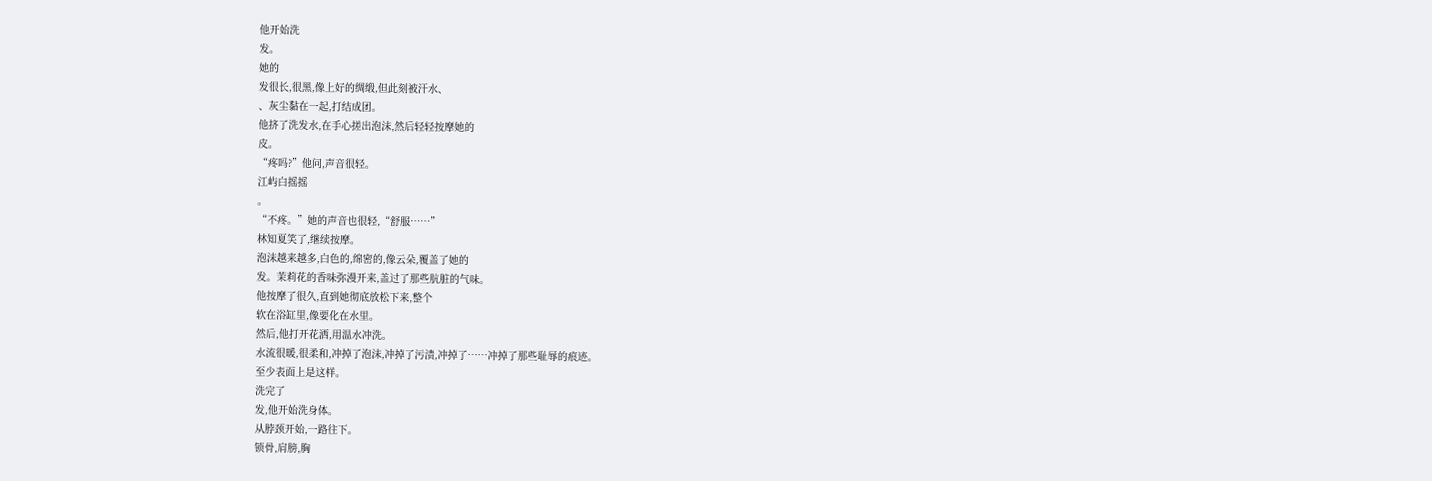他开始洗
发。
她的
发很长,很黑,像上好的绸缎,但此刻被汗水、
、灰尘黏在一起,打结成团。
他挤了洗发水,在手心搓出泡沫,然后轻轻按摩她的
皮。
“疼吗?”他问,声音很轻。
江屿白摇摇
。
“不疼。”她的声音也很轻,“舒服……”
林知夏笑了,继续按摩。
泡沫越来越多,白色的,绵密的,像云朵,覆盖了她的
发。茉莉花的香味弥漫开来,盖过了那些肮脏的气味。
他按摩了很久,直到她彻底放松下来,整个
软在浴缸里,像要化在水里。
然后,他打开花洒,用温水冲洗。
水流很暖,很柔和,冲掉了泡沫,冲掉了污渍,冲掉了……冲掉了那些耻辱的痕迹。
至少表面上是这样。
洗完了
发,他开始洗身体。
从脖颈开始,一路往下。
锁骨,肩膀,胸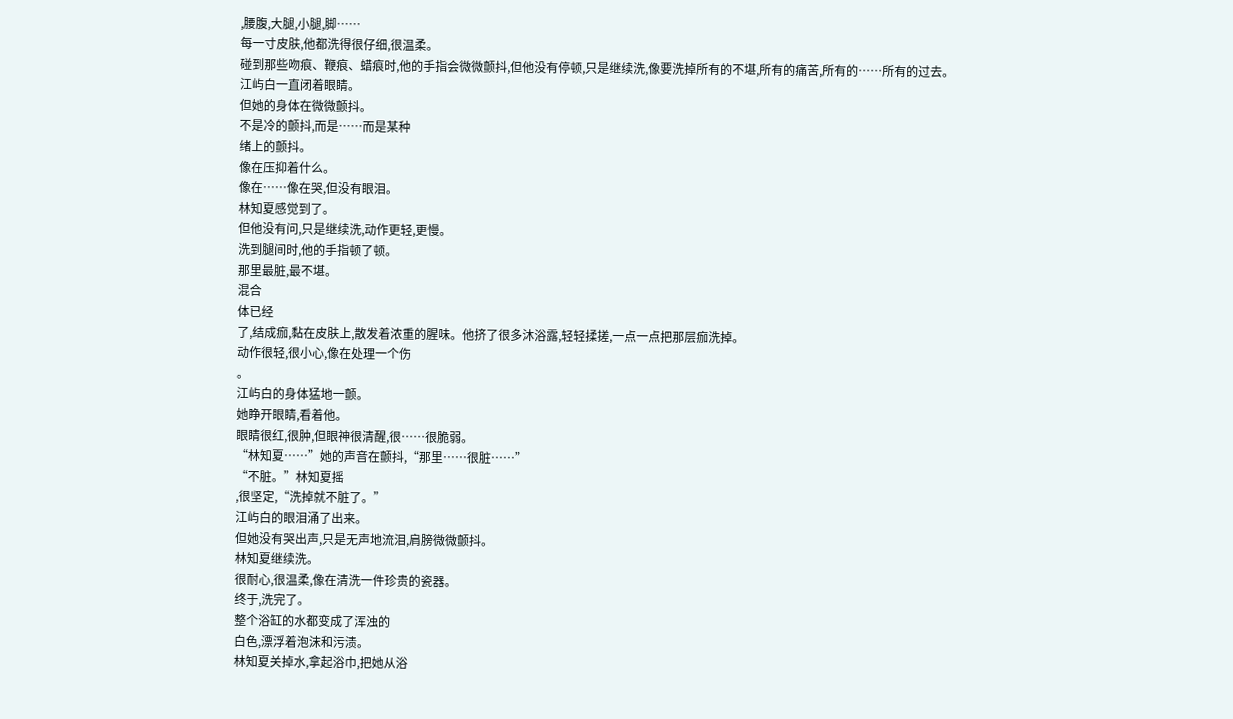,腰腹,大腿,小腿,脚……
每一寸皮肤,他都洗得很仔细,很温柔。
碰到那些吻痕、鞭痕、蜡痕时,他的手指会微微颤抖,但他没有停顿,只是继续洗,像要洗掉所有的不堪,所有的痛苦,所有的……所有的过去。
江屿白一直闭着眼睛。
但她的身体在微微颤抖。
不是冷的颤抖,而是……而是某种
绪上的颤抖。
像在压抑着什么。
像在……像在哭,但没有眼泪。
林知夏感觉到了。
但他没有问,只是继续洗,动作更轻,更慢。
洗到腿间时,他的手指顿了顿。
那里最脏,最不堪。
混合
体已经
了,结成痂,黏在皮肤上,散发着浓重的腥味。他挤了很多沐浴露,轻轻揉搓,一点一点把那层痂洗掉。
动作很轻,很小心,像在处理一个伤
。
江屿白的身体猛地一颤。
她睁开眼睛,看着他。
眼睛很红,很肿,但眼神很清醒,很……很脆弱。
“林知夏……”她的声音在颤抖,“那里……很脏……”
“不脏。”林知夏摇
,很坚定,“洗掉就不脏了。”
江屿白的眼泪涌了出来。
但她没有哭出声,只是无声地流泪,肩膀微微颤抖。
林知夏继续洗。
很耐心,很温柔,像在清洗一件珍贵的瓷器。
终于,洗完了。
整个浴缸的水都变成了浑浊的
白色,漂浮着泡沫和污渍。
林知夏关掉水,拿起浴巾,把她从浴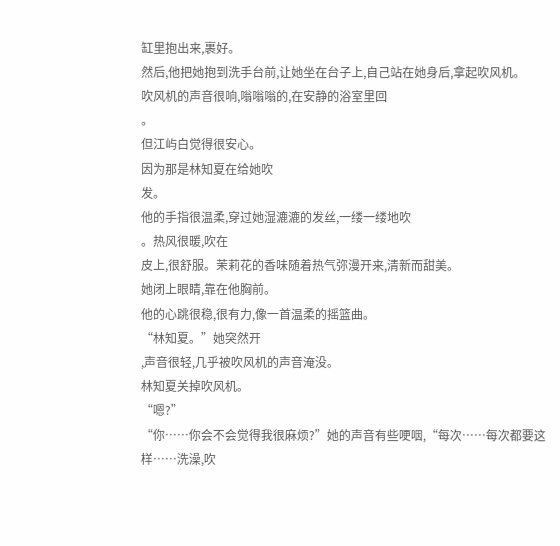缸里抱出来,裹好。
然后,他把她抱到洗手台前,让她坐在台子上,自己站在她身后,拿起吹风机。
吹风机的声音很响,嗡嗡嗡的,在安静的浴室里回
。
但江屿白觉得很安心。
因为那是林知夏在给她吹
发。
他的手指很温柔,穿过她湿漉漉的发丝,一缕一缕地吹
。热风很暖,吹在
皮上,很舒服。茉莉花的香味随着热气弥漫开来,清新而甜美。
她闭上眼睛,靠在他胸前。
他的心跳很稳,很有力,像一首温柔的摇篮曲。
“林知夏。”她突然开
,声音很轻,几乎被吹风机的声音淹没。
林知夏关掉吹风机。
“嗯?”
“你……你会不会觉得我很麻烦?”她的声音有些哽咽,“每次……每次都要这样……洗澡,吹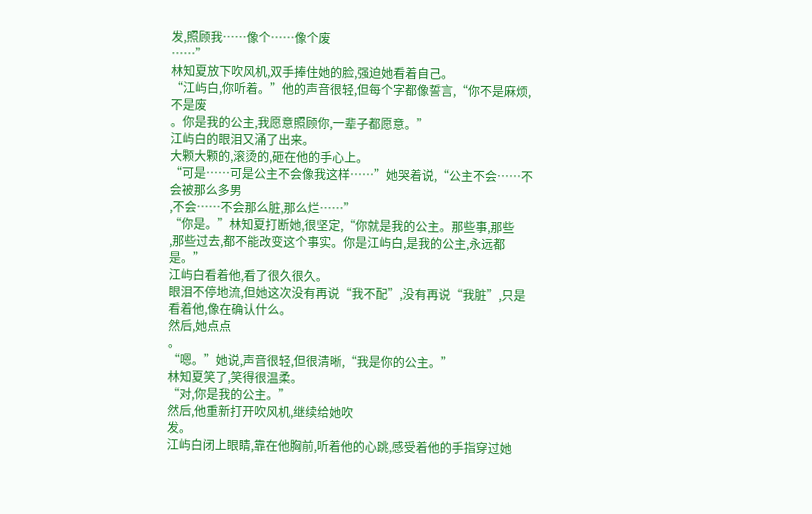发,照顾我……像个……像个废
……”
林知夏放下吹风机,双手捧住她的脸,强迫她看着自己。
“江屿白,你听着。”他的声音很轻,但每个字都像誓言,“你不是麻烦,不是废
。你是我的公主,我愿意照顾你,一辈子都愿意。”
江屿白的眼泪又涌了出来。
大颗大颗的,滚烫的,砸在他的手心上。
“可是……可是公主不会像我这样……”她哭着说,“公主不会……不会被那么多男
,不会……不会那么脏,那么烂……”
“你是。”林知夏打断她,很坚定,“你就是我的公主。那些事,那些
,那些过去,都不能改变这个事实。你是江屿白,是我的公主,永远都是。”
江屿白看着他,看了很久很久。
眼泪不停地流,但她这次没有再说“我不配”,没有再说“我脏”,只是看着他,像在确认什么。
然后,她点点
。
“嗯。”她说,声音很轻,但很清晰,“我是你的公主。”
林知夏笑了,笑得很温柔。
“对,你是我的公主。”
然后,他重新打开吹风机,继续给她吹
发。
江屿白闭上眼睛,靠在他胸前,听着他的心跳,感受着他的手指穿过她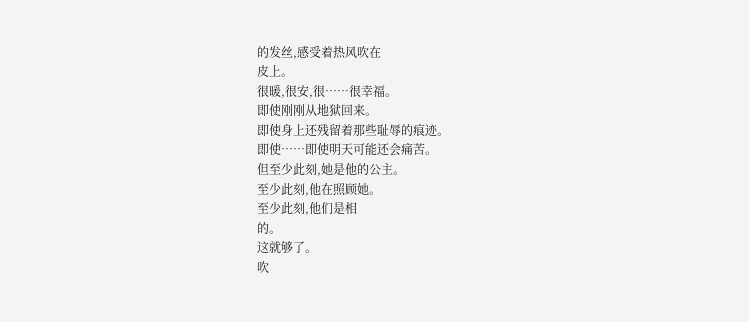的发丝,感受着热风吹在
皮上。
很暖,很安,很……很幸福。
即使刚刚从地狱回来。
即使身上还残留着那些耻辱的痕迹。
即使……即使明天可能还会痛苦。
但至少此刻,她是他的公主。
至少此刻,他在照顾她。
至少此刻,他们是相
的。
这就够了。
吹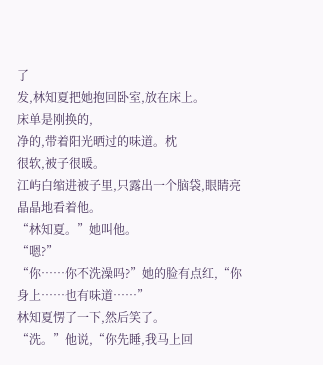了
发,林知夏把她抱回卧室,放在床上。
床单是刚换的,
净的,带着阳光晒过的味道。枕
很软,被子很暖。
江屿白缩进被子里,只露出一个脑袋,眼睛亮晶晶地看着他。
“林知夏。”她叫他。
“嗯?”
“你……你不洗澡吗?”她的脸有点红,“你身上……也有味道……”
林知夏愣了一下,然后笑了。
“洗。”他说,“你先睡,我马上回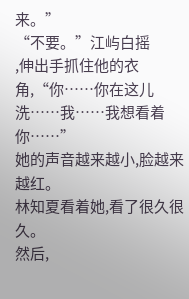来。”
“不要。”江屿白摇
,伸出手抓住他的衣角,“你……你在这儿洗……我……我想看着你……”
她的声音越来越小,脸越来越红。
林知夏看着她,看了很久很久。
然后,